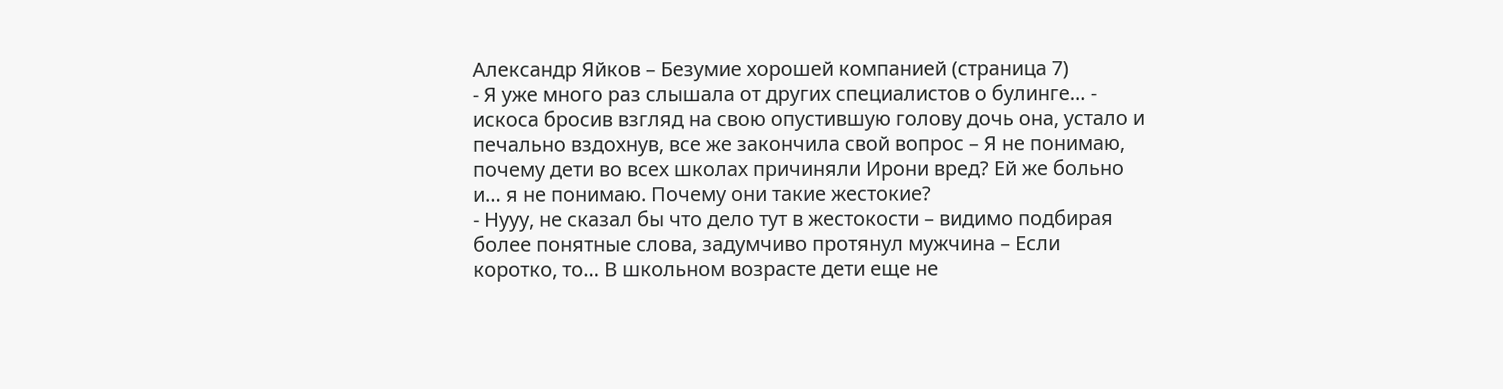Александр Яйков – Безумие хорошей компанией (страница 7)
- Я уже много раз слышала от других специалистов о булинге… - искоса бросив взгляд на свою опустившую голову дочь она, устало и печально вздохнув, все же закончила свой вопрос – Я не понимаю, почему дети во всех школах причиняли Ирони вред? Ей же больно и… я не понимаю. Почему они такие жестокие?
- Нууу, не сказал бы что дело тут в жестокости – видимо подбирая более понятные слова, задумчиво протянул мужчина – Если коротко, то… В школьном возрасте дети еще не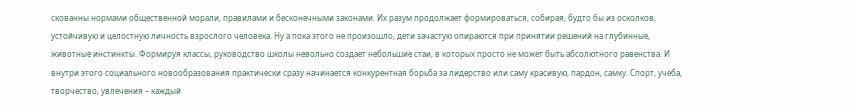скованны нормами общественной морали, правилами и бесконечными законами. Их разум продолжает формироваться, собирая, будто бы из осколков, устойчивую и целостную личность взрослого человека. Ну а пока этого не произошло, дети зачастую опираются при принятии решений на глубинные, животные инстинкты. Формируя классы, руководство школы невольно создает небольшие стаи, в которых просто не может быть абсолютного равенства. И внутри этого социального новообразования практически сразу начинается конкурентная борьба за лидерство или саму красивую, пардон, самку. Спорт, учеба, творчество, увлечения – каждый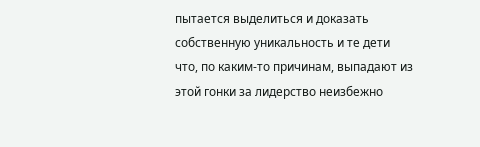пытается выделиться и доказать собственную уникальность и те дети что, по каким-то причинам, выпадают из этой гонки за лидерство неизбежно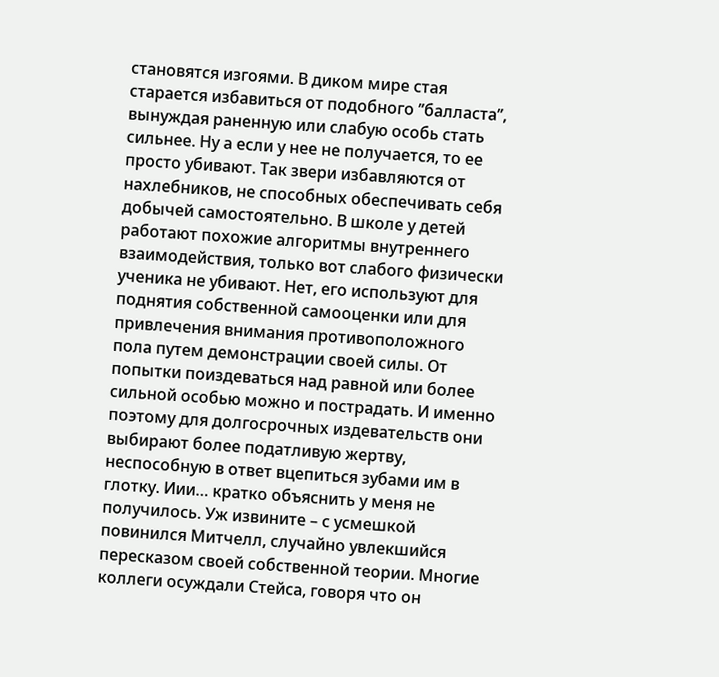становятся изгоями. В диком мире стая старается избавиться от подобного ’’балласта’’, вынуждая раненную или слабую особь стать сильнее. Ну а если у нее не получается, то ее просто убивают. Так звери избавляются от нахлебников, не способных обеспечивать себя добычей самостоятельно. В школе у детей работают похожие алгоритмы внутреннего взаимодействия, только вот слабого физически ученика не убивают. Нет, его используют для поднятия собственной самооценки или для привлечения внимания противоположного пола путем демонстрации своей силы. От попытки поиздеваться над равной или более сильной особью можно и пострадать. И именно поэтому для долгосрочных издевательств они выбирают более податливую жертву, неспособную в ответ вцепиться зубами им в глотку. Иии… кратко объяснить у меня не получилось. Уж извините – с усмешкой повинился Митчелл, случайно увлекшийся пересказом своей собственной теории. Многие коллеги осуждали Стейса, говоря что он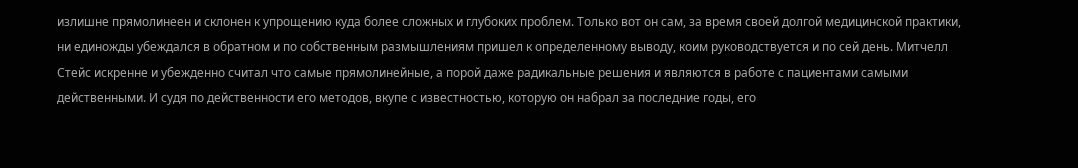излишне прямолинеен и склонен к упрощению куда более сложных и глубоких проблем. Только вот он сам, за время своей долгой медицинской практики, ни единожды убеждался в обратном и по собственным размышлениям пришел к определенному выводу, коим руководствуется и по сей день. Митчелл Стейс искренне и убежденно считал что самые прямолинейные, а порой даже радикальные решения и являются в работе с пациентами самыми действенными. И судя по действенности его методов, вкупе с известностью, которую он набрал за последние годы, его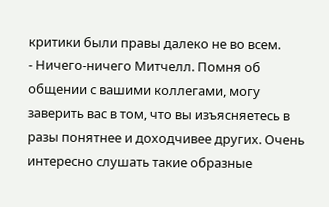критики были правы далеко не во всем.
- Ничего-ничего Митчелл. Помня об общении с вашими коллегами, могу заверить вас в том, что вы изъясняетесь в разы понятнее и доходчивее других. Очень интересно слушать такие образные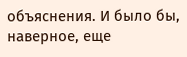объяснения. И было бы, наверное, еще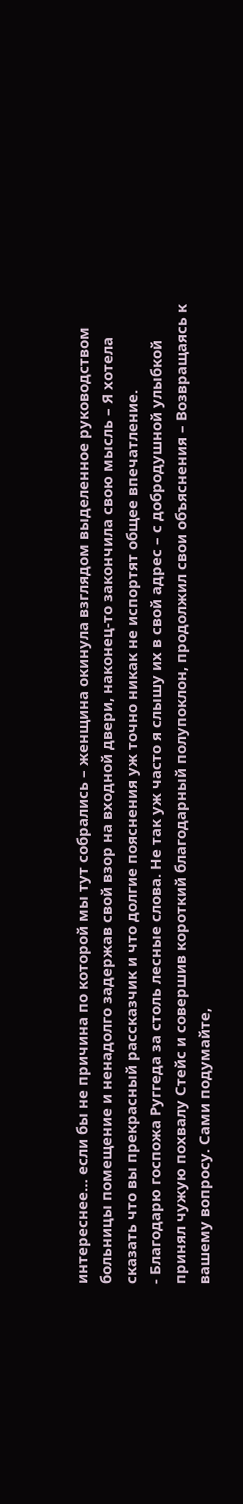интереснее… если бы не причина по которой мы тут собрались – женщина окинула взглядом выделенное руководством больницы помещение и ненадолго задержав свой взор на входной двери, наконец-то закончила свою мысль – Я хотела сказать что вы прекрасный рассказчик и что долгие пояснения уж точно никак не испортят общее впечатление.
- Благодарю госпожа Руггеда за столь лесные слова. Не так уж часто я слышу их в свой адрес – с добродушной улыбкой принял чужую похвалу Стейс и совершив короткий благодарный полупоклон, продолжил свои объяснения – Возвращаясь к вашему вопросу. Сами подумайте,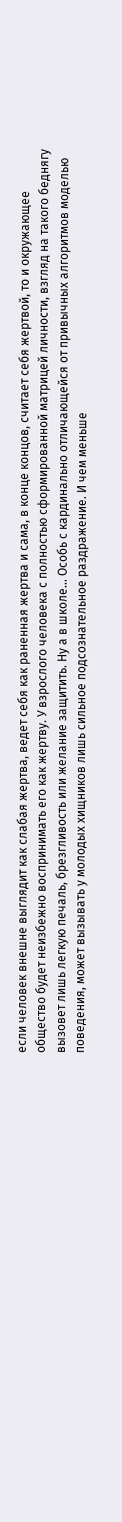если человек внешне выглядит как слабая жертва, ведет себя как раненная жертва и сама, в конце концов, считает себя жертвой, то и окружающее общество будет неизбежно воспринимать его как жертву. У взрослого человека с полностью сформированной матрицей личности, взгляд на такого беднягу вызовет лишь легкую печаль, брезгливость или желание защитить. Ну а в школе… Особь с кардинально отличающейся от привычных алгоритмов моделью поведения, может вызывать у молодых хищников лишь сильное подсознательное раздражение. И чем меньше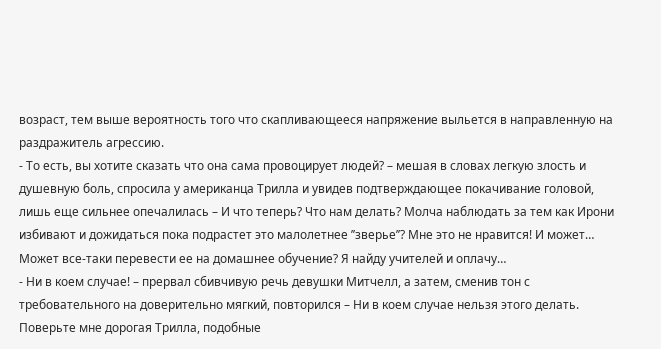возраст, тем выше вероятность того что скапливающееся напряжение выльется в направленную на раздражитель агрессию.
- То есть, вы хотите сказать что она сама провоцирует людей? – мешая в словах легкую злость и душевную боль, спросила у американца Трилла и увидев подтверждающее покачивание головой, лишь еще сильнее опечалилась – И что теперь? Что нам делать? Молча наблюдать за тем как Ирони избивают и дожидаться пока подрастет это малолетнее ’’зверье’’? Мне это не нравится! И может… Может все-таки перевести ее на домашнее обучение? Я найду учителей и оплачу…
- Ни в коем случае! – прервал сбивчивую речь девушки Митчелл, а затем, сменив тон с требовательного на доверительно мягкий, повторился – Ни в коем случае нельзя этого делать. Поверьте мне дорогая Трилла, подобные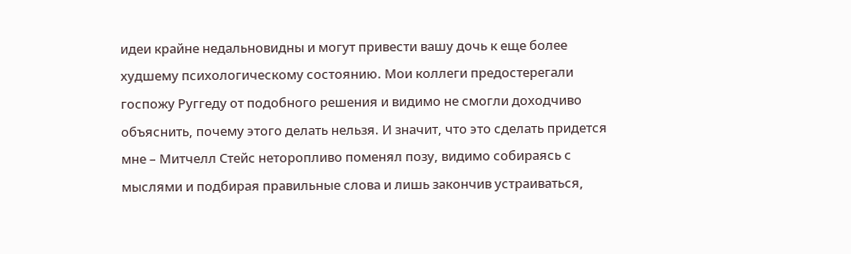идеи крайне недальновидны и могут привести вашу дочь к еще более худшему психологическому состоянию. Мои коллеги предостерегали госпожу Руггеду от подобного решения и видимо не смогли доходчиво объяснить, почему этого делать нельзя. И значит, что это сделать придется мне – Митчелл Стейс неторопливо поменял позу, видимо собираясь с мыслями и подбирая правильные слова и лишь закончив устраиваться,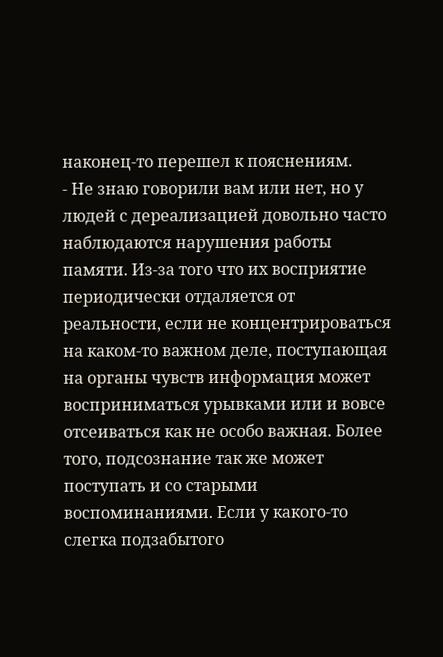наконец-то перешел к пояснениям.
- Не знаю говорили вам или нет, но у людей с дереализацией довольно часто наблюдаются нарушения работы памяти. Из-за того что их восприятие периодически отдаляется от реальности, если не концентрироваться на каком-то важном деле, поступающая на органы чувств информация может восприниматься урывками или и вовсе отсеиваться как не особо важная. Более того, подсознание так же может поступать и со старыми воспоминаниями. Если у какого-то слегка подзабытого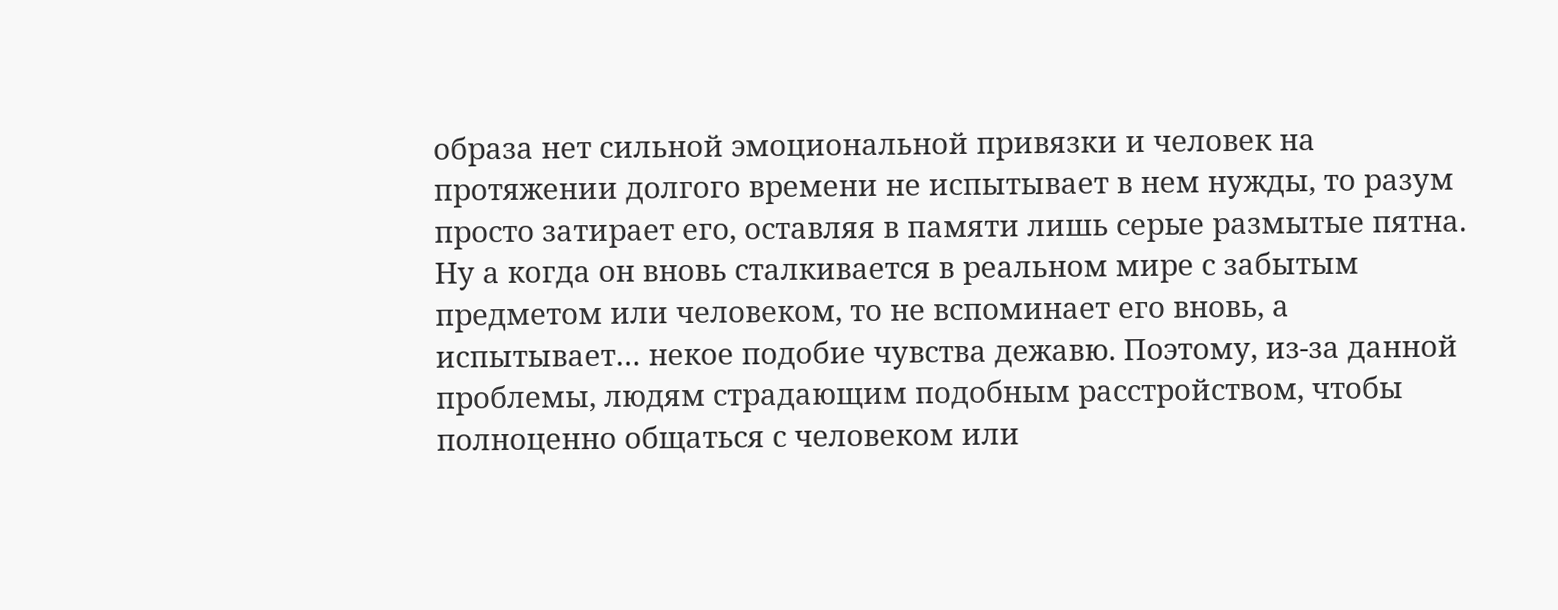образа нет сильной эмоциональной привязки и человек на протяжении долгого времени не испытывает в нем нужды, то разум просто затирает его, оставляя в памяти лишь серые размытые пятна. Ну а когда он вновь сталкивается в реальном мире с забытым предметом или человеком, то не вспоминает его вновь, а испытывает… некое подобие чувства дежавю. Поэтому, из-за данной проблемы, людям страдающим подобным расстройством, чтобы полноценно общаться с человеком или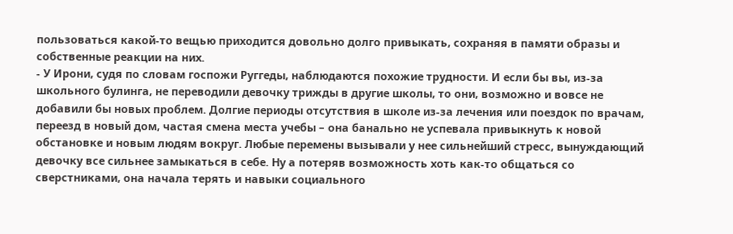пользоваться какой-то вещью приходится довольно долго привыкать, сохраняя в памяти образы и собственные реакции на них.
- У Ирони, судя по словам госпожи Руггеды, наблюдаются похожие трудности. И если бы вы, из-за школьного булинга, не переводили девочку трижды в другие школы, то они, возможно и вовсе не добавили бы новых проблем. Долгие периоды отсутствия в школе из-за лечения или поездок по врачам, переезд в новый дом, частая смена места учебы – она банально не успевала привыкнуть к новой обстановке и новым людям вокруг. Любые перемены вызывали у нее сильнейший стресс, вынуждающий девочку все сильнее замыкаться в себе. Ну а потеряв возможность хоть как-то общаться со сверстниками, она начала терять и навыки социального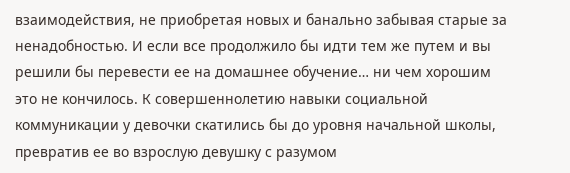взаимодействия, не приобретая новых и банально забывая старые за ненадобностью. И если все продолжило бы идти тем же путем и вы решили бы перевести ее на домашнее обучение… ни чем хорошим это не кончилось. К совершеннолетию навыки социальной коммуникации у девочки скатились бы до уровня начальной школы, превратив ее во взрослую девушку с разумом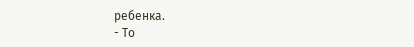ребенка.
- То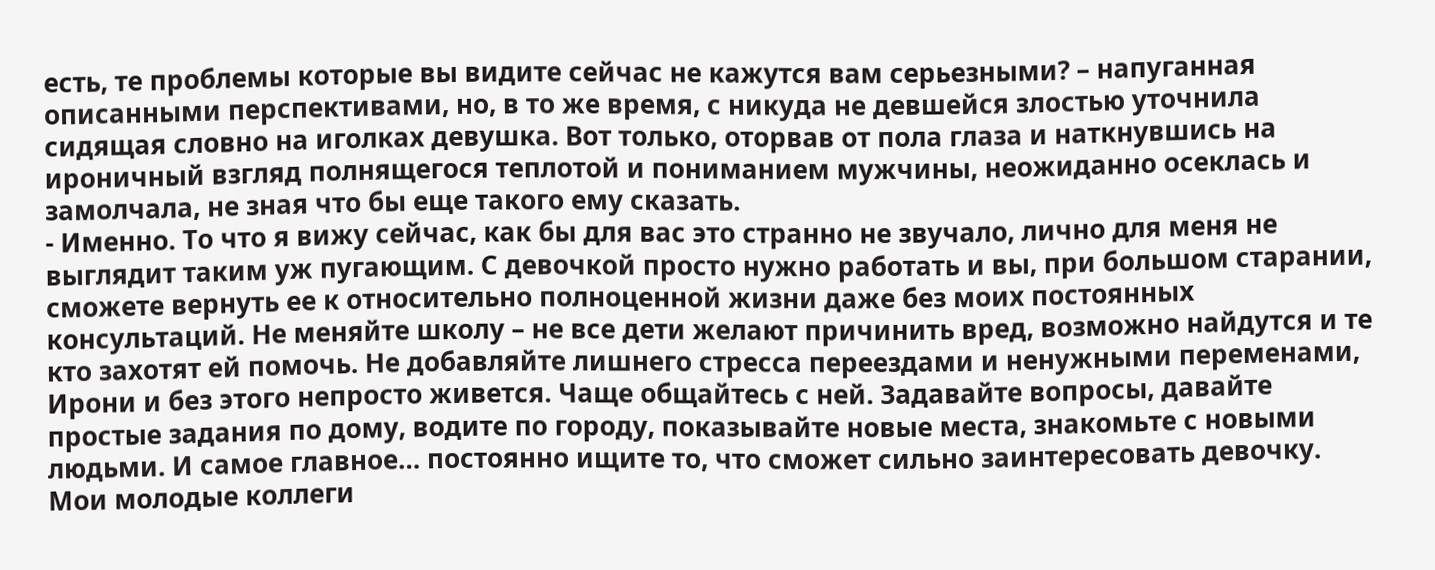есть, те проблемы которые вы видите сейчас не кажутся вам серьезными? – напуганная описанными перспективами, но, в то же время, с никуда не девшейся злостью уточнила сидящая словно на иголках девушка. Вот только, оторвав от пола глаза и наткнувшись на ироничный взгляд полнящегося теплотой и пониманием мужчины, неожиданно осеклась и замолчала, не зная что бы еще такого ему сказать.
- Именно. То что я вижу сейчас, как бы для вас это странно не звучало, лично для меня не выглядит таким уж пугающим. С девочкой просто нужно работать и вы, при большом старании, сможете вернуть ее к относительно полноценной жизни даже без моих постоянных консультаций. Не меняйте школу – не все дети желают причинить вред, возможно найдутся и те кто захотят ей помочь. Не добавляйте лишнего стресса переездами и ненужными переменами, Ирони и без этого непросто живется. Чаще общайтесь с ней. Задавайте вопросы, давайте простые задания по дому, водите по городу, показывайте новые места, знакомьте с новыми людьми. И самое главное… постоянно ищите то, что сможет сильно заинтересовать девочку. Мои молодые коллеги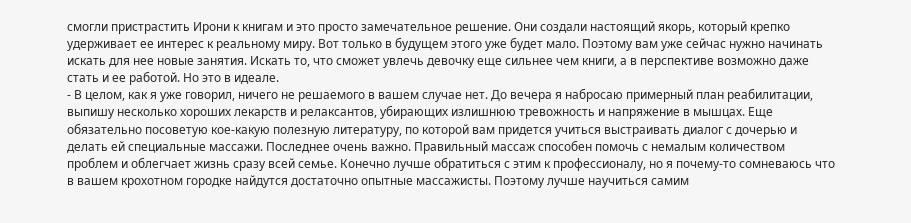смогли пристрастить Ирони к книгам и это просто замечательное решение. Они создали настоящий якорь, который крепко удерживает ее интерес к реальному миру. Вот только в будущем этого уже будет мало. Поэтому вам уже сейчас нужно начинать искать для нее новые занятия. Искать то, что сможет увлечь девочку еще сильнее чем книги, а в перспективе возможно даже стать и ее работой. Но это в идеале.
- В целом, как я уже говорил, ничего не решаемого в вашем случае нет. До вечера я набросаю примерный план реабилитации, выпишу несколько хороших лекарств и релаксантов, убирающих излишнюю тревожность и напряжение в мышцах. Еще обязательно посоветую кое-какую полезную литературу, по которой вам придется учиться выстраивать диалог с дочерью и делать ей специальные массажи. Последнее очень важно. Правильный массаж способен помочь с немалым количеством проблем и облегчает жизнь сразу всей семье. Конечно лучше обратиться с этим к профессионалу, но я почему-то сомневаюсь что в вашем крохотном городке найдутся достаточно опытные массажисты. Поэтому лучше научиться самим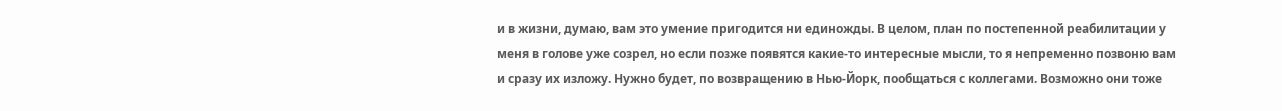и в жизни, думаю, вам это умение пригодится ни единожды. В целом, план по постепенной реабилитации у меня в голове уже созрел, но если позже появятся какие-то интересные мысли, то я непременно позвоню вам и сразу их изложу. Нужно будет, по возвращению в Нью-Йорк, пообщаться с коллегами. Возможно они тоже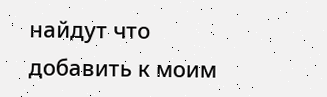найдут что добавить к моим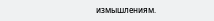измышлениям.